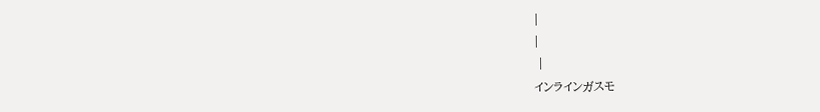|
|
 |
インラインガスモ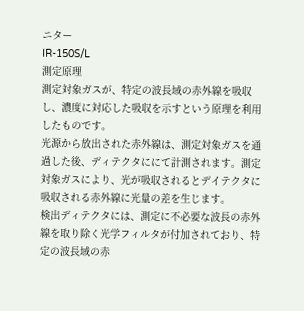ニター
IR-150S/L
測定原理
測定対象ガスが、特定の波長域の赤外線を吸収し、濃度に対応した吸収を示すという原理を利用したものです。
光源から放出された赤外線は、測定対象ガスを通過した後、ディテクタににて計測されます。測定対象ガスにより、光が吸収されるとデイテクタに吸収される赤外線に光量の差を生じます。
検出ディテクタには、測定に不必要な波長の赤外線を取り除く光学フィルタが付加されており、特定の波長域の赤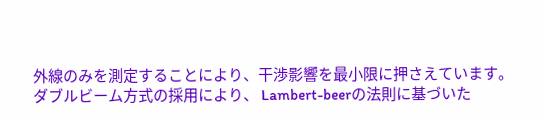外線のみを測定することにより、干渉影響を最小限に押さえています。
ダブルビーム方式の採用により、 Lambert-beerの法則に基づいた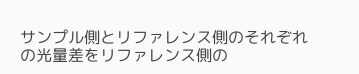サンプル側とリファレンス側のそれぞれの光量差をリファレンス側の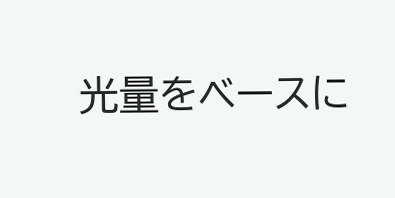光量をベースに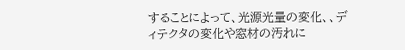することによって、光源光量の変化、、ディテクタの変化や窓材の汚れに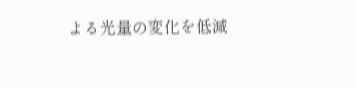よる光量の変化を低減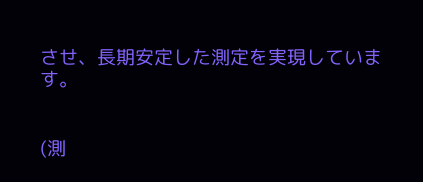させ、長期安定した測定を実現しています。


(測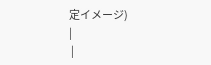定イメージ)
|
 |